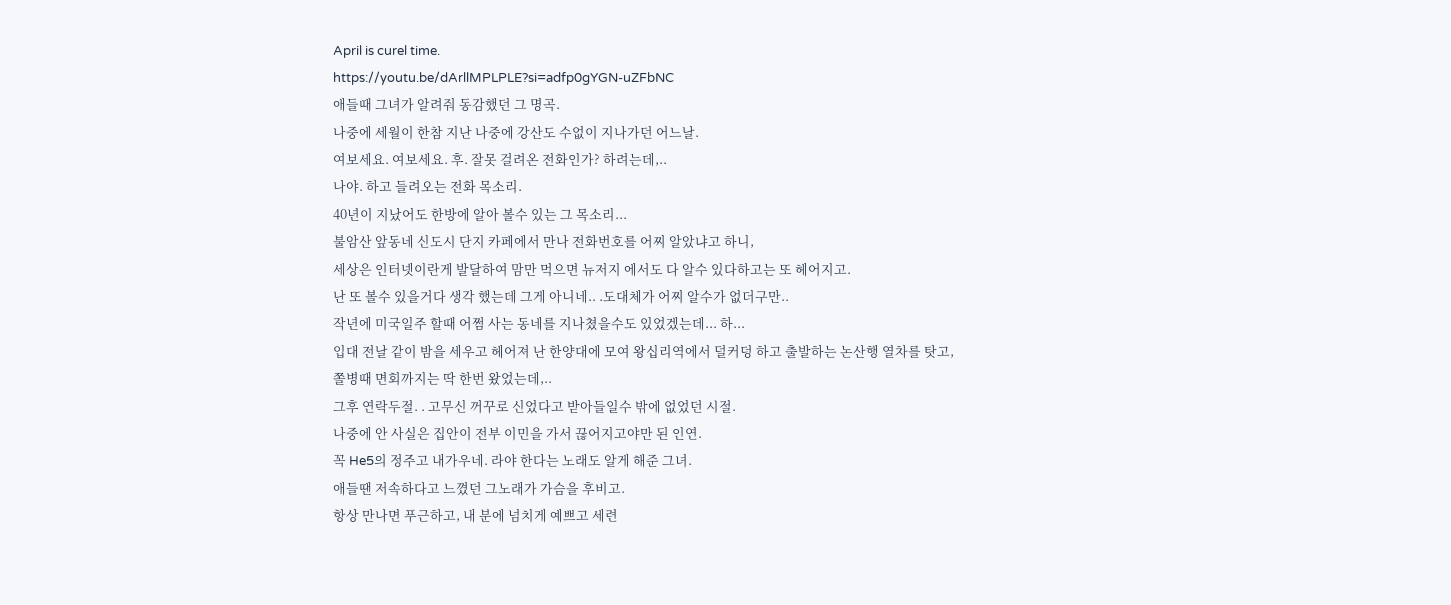April is curel time.
https://youtu.be/dArllMPLPLE?si=adfp0gYGN-uZFbNC
애들때 그녀가 알려줘 동감했던 그 명곡.
나중에 세월이 한참 지난 나중에 강산도 수없이 지나가던 어느날.
여보세요. 여보세요. 후. 잘못 걸려온 전화인가? 하려는데,..
나야. 하고 들려오는 전화 목소리.
40년이 지났어도 한방에 알아 볼수 있는 그 목소리...
불암산 앞동네 신도시 단지 카페에서 만나 전화번호를 어찌 알았냐고 하니,
세상은 인터넷이란게 발달하여 맘만 먹으면 뉴저지 에서도 다 알수 있다하고는 또 헤어지고.
난 또 볼수 있을거다 생각 했는데 그게 아니네.. .도대체가 어찌 알수가 없더구만..
작년에 미국일주 할때 어쩜 사는 동네를 지나쳤을수도 있었겠는데... 하...
입대 전날 같이 밤을 세우고 헤어져 난 한양대에 모여 왕십리역에서 덜커덩 하고 출발하는 논산행 열차를 탓고,
쫄병때 면회까지는 딱 한번 왔었는데,..
그후 연락두절. . 고무신 꺼꾸로 신었다고 받아들일수 밖에 없었던 시절.
나중에 안 사실은 집안이 전부 이민을 가서 끊어지고야만 된 인연.
꼭 He5의 정주고 내가우네. 라야 한다는 노래도 알게 해준 그녀.
애들땐 저속하다고 느꼈던 그노래가 가슴을 후비고.
항상 만나면 푸근하고, 내 분에 넘치게 예쁘고 세련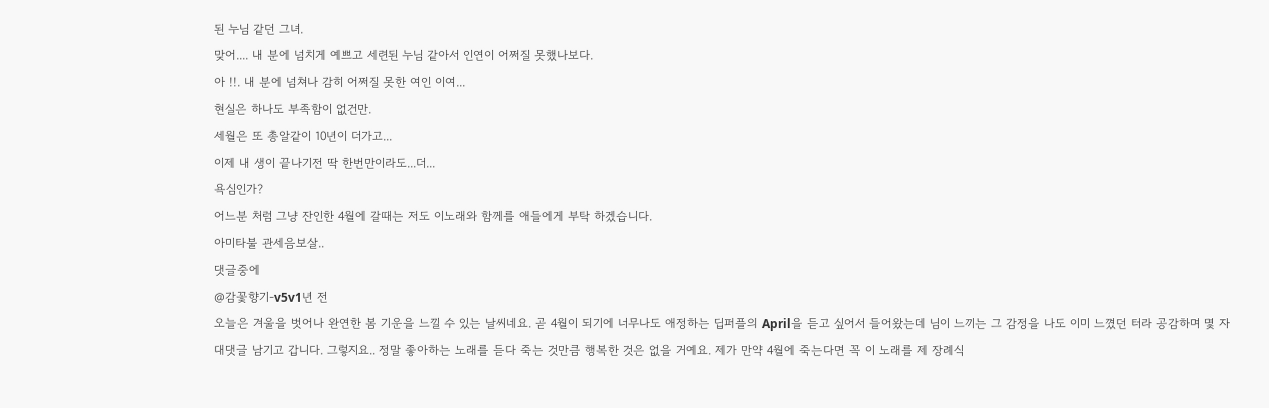된 누님 같던 그녀.
맞어.... 내 분에 넘치게 예쁘고 세련된 누님 같아서 인연이 어쩌질 못했나보다.
아 !!. 내 분에 넘쳐나 감히 어쩌질 못한 여인 이여...
현실은 하나도 부족함이 없건만.
세월은 또 총알같이 10년이 더가고...
이제 내 생이 끝나기전 딱 한번만이라도...더...
욕심인가?
어느분 처럼 그냥 잔인한 4월에 갈때는 저도 이노래와 함께를 애들에게 부탁 하겠습니다.
아미타불 관세음보살..
댓글중에
@감꽃향기-v5v1년 전
오늘은 겨울을 벗어나 완연한 봄 기운을 느낄 수 있는 날씨네요. 곧 4월이 되기에 너무나도 애정하는 딥퍼플의 April을 듣고 싶어서 들어왔는데 님이 느끼는 그 감정을 나도 이미 느꼈던 터라 공감하며 몇 자 대댓글 남기고 갑니다. 그렇지요.. 정말 좋아하는 노래를 듣다 죽는 것만큼 행복한 것은 없을 거예요. 제가 만약 4월에 죽는다면 꼭 이 노래를 제 장례식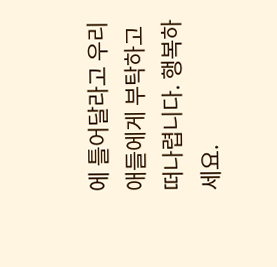에 틀어달라고 우리 애들에게 부탁하고 떠나렵니다. 행복하세요.